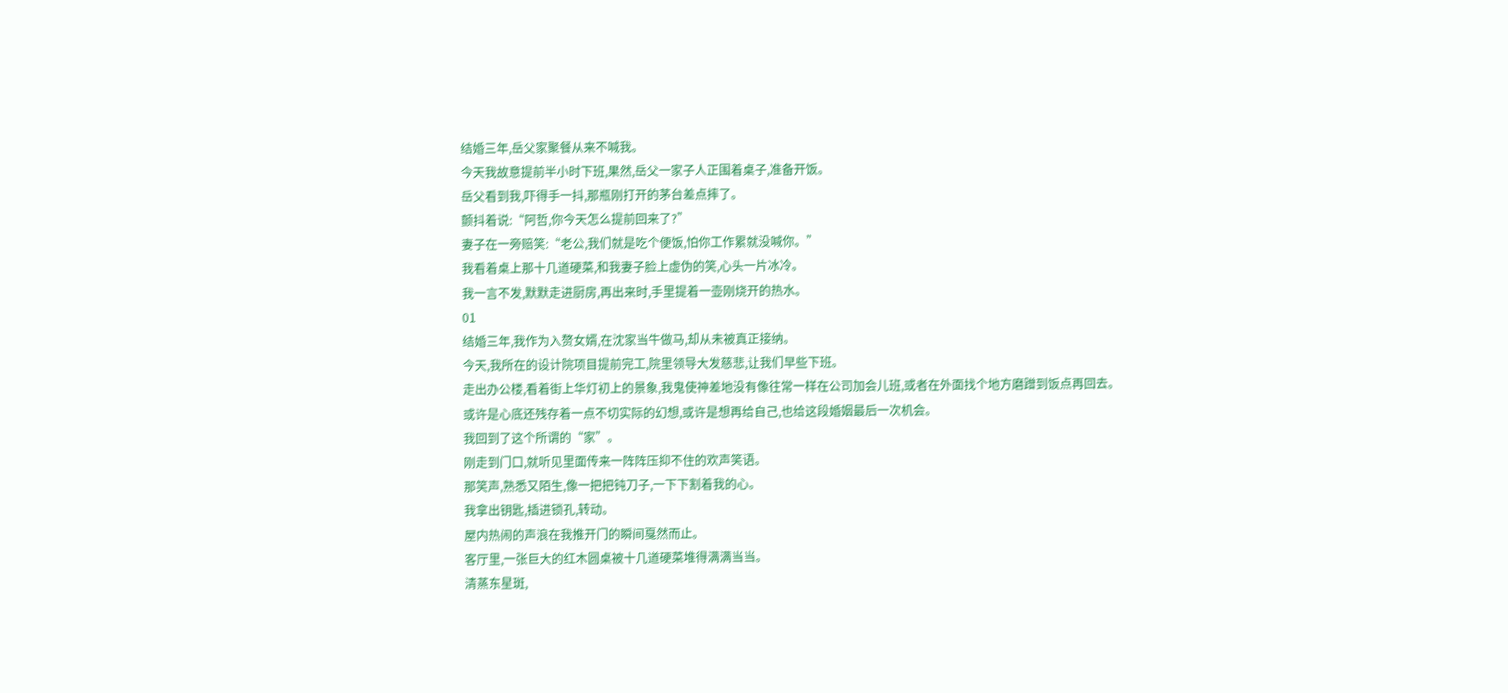结婚三年,岳父家聚餐从来不喊我。
今天我故意提前半小时下班,果然,岳父一家子人正围着桌子,准备开饭。
岳父看到我,吓得手一抖,那瓶刚打开的茅台差点摔了。
颤抖着说:“阿哲,你今天怎么提前回来了?”
妻子在一旁赔笑:“老公,我们就是吃个便饭,怕你工作累就没喊你。”
我看着桌上那十几道硬菜,和我妻子脸上虚伪的笑,心头一片冰冷。
我一言不发,默默走进厨房,再出来时,手里提着一壶刚烧开的热水。
01
结婚三年,我作为入赘女婿,在沈家当牛做马,却从未被真正接纳。
今天,我所在的设计院项目提前完工,院里领导大发慈悲,让我们早些下班。
走出办公楼,看着街上华灯初上的景象,我鬼使神差地没有像往常一样在公司加会儿班,或者在外面找个地方磨蹭到饭点再回去。
或许是心底还残存着一点不切实际的幻想,或许是想再给自己,也给这段婚姻最后一次机会。
我回到了这个所谓的“家”。
刚走到门口,就听见里面传来一阵阵压抑不住的欢声笑语。
那笑声,熟悉又陌生,像一把把钝刀子,一下下割着我的心。
我拿出钥匙,插进锁孔,转动。
屋内热闹的声浪在我推开门的瞬间戛然而止。
客厅里,一张巨大的红木圆桌被十几道硬菜堆得满满当当。
清蒸东星斑,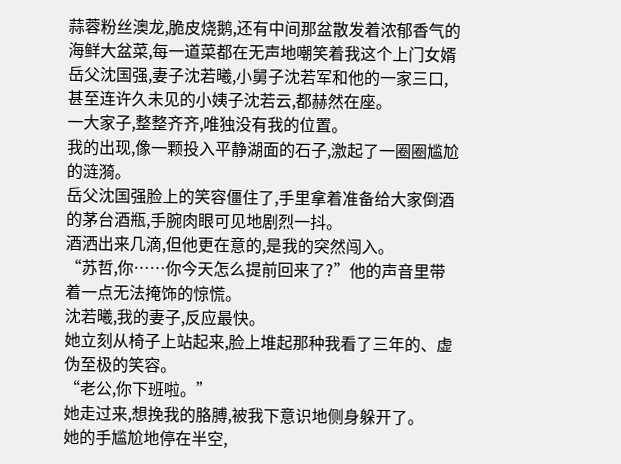蒜蓉粉丝澳龙,脆皮烧鹅,还有中间那盆散发着浓郁香气的海鲜大盆菜,每一道菜都在无声地嘲笑着我这个上门女婿
岳父沈国强,妻子沈若曦,小舅子沈若军和他的一家三口,甚至连许久未见的小姨子沈若云,都赫然在座。
一大家子,整整齐齐,唯独没有我的位置。
我的出现,像一颗投入平静湖面的石子,激起了一圈圈尴尬的涟漪。
岳父沈国强脸上的笑容僵住了,手里拿着准备给大家倒酒的茅台酒瓶,手腕肉眼可见地剧烈一抖。
酒洒出来几滴,但他更在意的,是我的突然闯入。
“苏哲,你……你今天怎么提前回来了?”他的声音里带着一点无法掩饰的惊慌。
沈若曦,我的妻子,反应最快。
她立刻从椅子上站起来,脸上堆起那种我看了三年的、虚伪至极的笑容。
“老公,你下班啦。”
她走过来,想挽我的胳膊,被我下意识地侧身躲开了。
她的手尴尬地停在半空,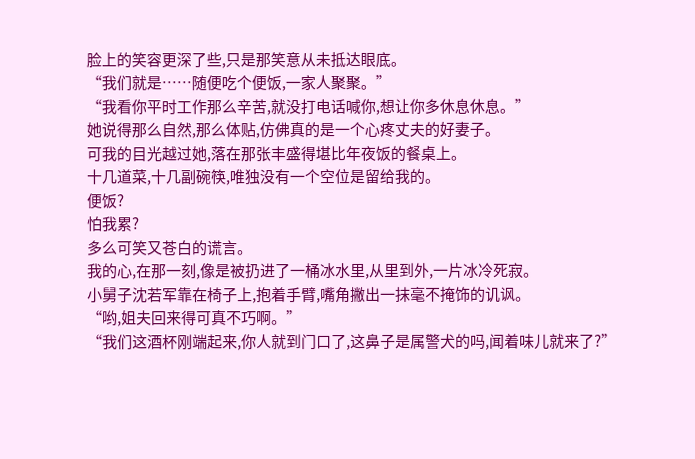脸上的笑容更深了些,只是那笑意从未抵达眼底。
“我们就是……随便吃个便饭,一家人聚聚。”
“我看你平时工作那么辛苦,就没打电话喊你,想让你多休息休息。”
她说得那么自然,那么体贴,仿佛真的是一个心疼丈夫的好妻子。
可我的目光越过她,落在那张丰盛得堪比年夜饭的餐桌上。
十几道菜,十几副碗筷,唯独没有一个空位是留给我的。
便饭?
怕我累?
多么可笑又苍白的谎言。
我的心,在那一刻,像是被扔进了一桶冰水里,从里到外,一片冰冷死寂。
小舅子沈若军靠在椅子上,抱着手臂,嘴角撇出一抹毫不掩饰的讥讽。
“哟,姐夫回来得可真不巧啊。”
“我们这酒杯刚端起来,你人就到门口了,这鼻子是属警犬的吗,闻着味儿就来了?”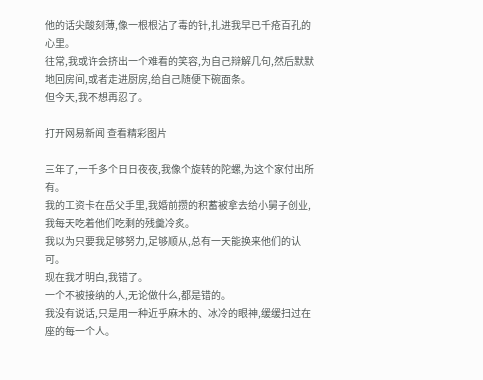他的话尖酸刻薄,像一根根沾了毒的针,扎进我早已千疮百孔的心里。
往常,我或许会挤出一个难看的笑容,为自己辩解几句,然后默默地回房间,或者走进厨房,给自己随便下碗面条。
但今天,我不想再忍了。

打开网易新闻 查看精彩图片

三年了,一千多个日日夜夜,我像个旋转的陀螺,为这个家付出所有。
我的工资卡在岳父手里,我婚前攒的积蓄被拿去给小舅子创业,我每天吃着他们吃剩的残羹冷炙。
我以为只要我足够努力,足够顺从,总有一天能换来他们的认可。
现在我才明白,我错了。
一个不被接纳的人,无论做什么,都是错的。
我没有说话,只是用一种近乎麻木的、冰冷的眼神,缓缓扫过在座的每一个人。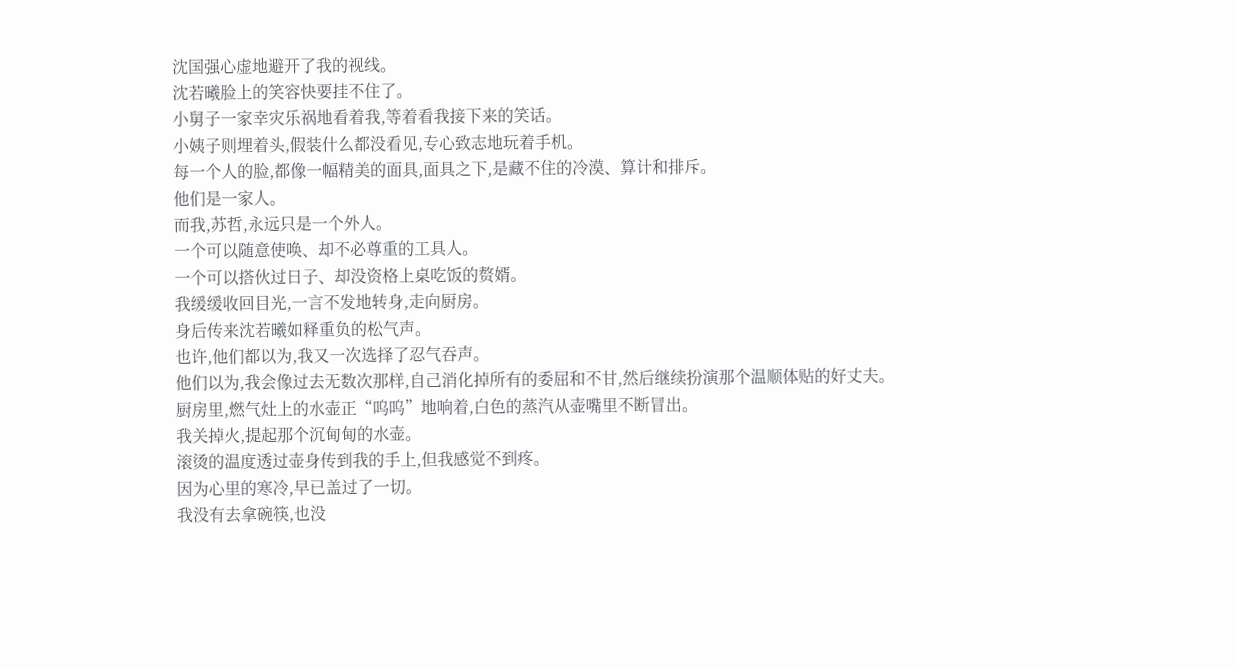沈国强心虚地避开了我的视线。
沈若曦脸上的笑容快要挂不住了。
小舅子一家幸灾乐祸地看着我,等着看我接下来的笑话。
小姨子则埋着头,假装什么都没看见,专心致志地玩着手机。
每一个人的脸,都像一幅精美的面具,面具之下,是藏不住的冷漠、算计和排斥。
他们是一家人。
而我,苏哲,永远只是一个外人。
一个可以随意使唤、却不必尊重的工具人。
一个可以搭伙过日子、却没资格上桌吃饭的赘婿。
我缓缓收回目光,一言不发地转身,走向厨房。
身后传来沈若曦如释重负的松气声。
也许,他们都以为,我又一次选择了忍气吞声。
他们以为,我会像过去无数次那样,自己消化掉所有的委屈和不甘,然后继续扮演那个温顺体贴的好丈夫。
厨房里,燃气灶上的水壶正“呜呜”地响着,白色的蒸汽从壶嘴里不断冒出。
我关掉火,提起那个沉甸甸的水壶。
滚烫的温度透过壶身传到我的手上,但我感觉不到疼。
因为心里的寒冷,早已盖过了一切。
我没有去拿碗筷,也没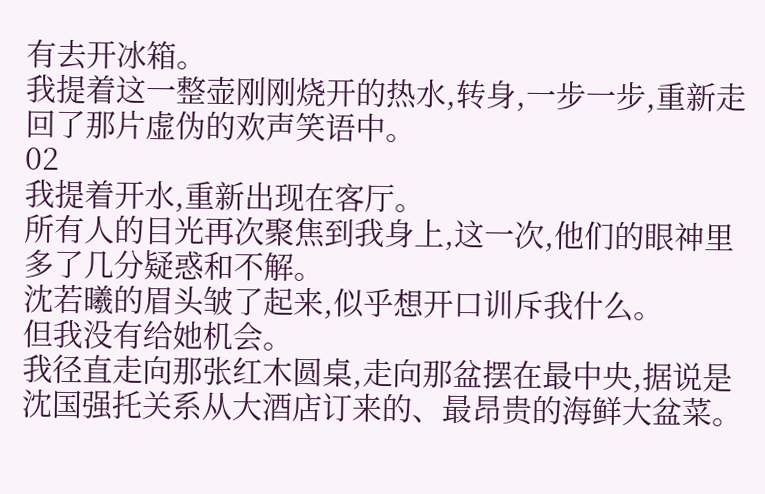有去开冰箱。
我提着这一整壶刚刚烧开的热水,转身,一步一步,重新走回了那片虚伪的欢声笑语中。
02
我提着开水,重新出现在客厅。
所有人的目光再次聚焦到我身上,这一次,他们的眼神里多了几分疑惑和不解。
沈若曦的眉头皱了起来,似乎想开口训斥我什么。
但我没有给她机会。
我径直走向那张红木圆桌,走向那盆摆在最中央,据说是沈国强托关系从大酒店订来的、最昂贵的海鲜大盆菜。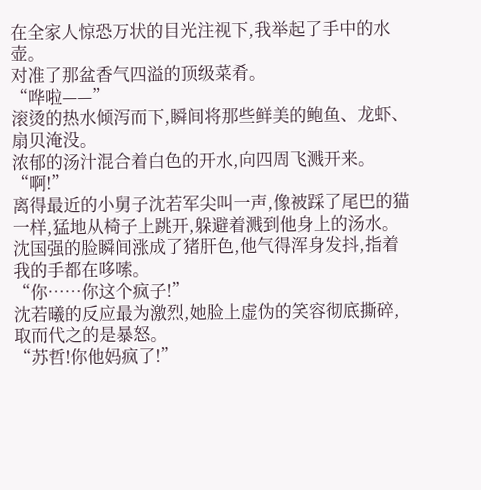在全家人惊恐万状的目光注视下,我举起了手中的水壶。
对准了那盆香气四溢的顶级菜肴。
“哗啦——”
滚烫的热水倾泻而下,瞬间将那些鲜美的鲍鱼、龙虾、扇贝淹没。
浓郁的汤汁混合着白色的开水,向四周飞溅开来。
“啊!”
离得最近的小舅子沈若军尖叫一声,像被踩了尾巴的猫一样,猛地从椅子上跳开,躲避着溅到他身上的汤水。
沈国强的脸瞬间涨成了猪肝色,他气得浑身发抖,指着我的手都在哆嗦。
“你……你这个疯子!”
沈若曦的反应最为激烈,她脸上虚伪的笑容彻底撕碎,取而代之的是暴怒。
“苏哲!你他妈疯了!”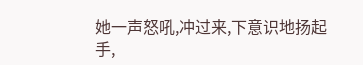她一声怒吼,冲过来,下意识地扬起手,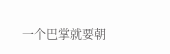一个巴掌就要朝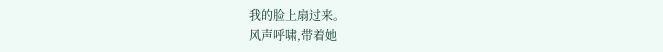我的脸上扇过来。
风声呼啸,带着她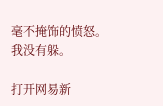毫不掩饰的愤怒。
我没有躲。

打开网易新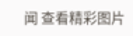闻 查看精彩图片